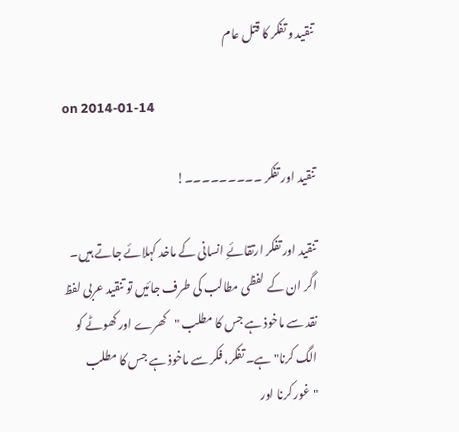تنقید و تفکر کا قتل عام

on 2014-01-14

تنقید اور تفکر ۔۔۔۔۔۔۔۔۔!

تنقید اور تفکر ارتقائےِ انسانی کے ماخد کہلائے جاتے ہیں۔ اگر ان کے لفظی مطالب کی طرف جائیں تو تنقید عربی لفظ نقد سے ماخوذ ہے جس کا مطلب "کھرے اور کھوٹے کو الگ کرنا" ہے۔ تفکر، فکر سے ماخوذ ہے جس کا مطلب "غور کرنا اور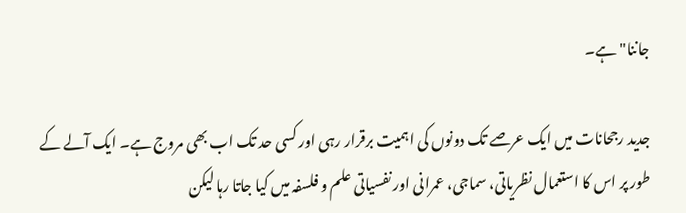جاننا" ہے۔

جدید رجحانات میں ایک عرصے تک دونوں کی اہمیت برقرار رہی اور کسی حد تک اب بھی مروج ہے۔ ایک آلے کے طور پر اس کا استعمال نظریاتی، سماجی، عمرانی اور نفسیاتی علم و فلسفہ میں کیا جاتا رہا لیکن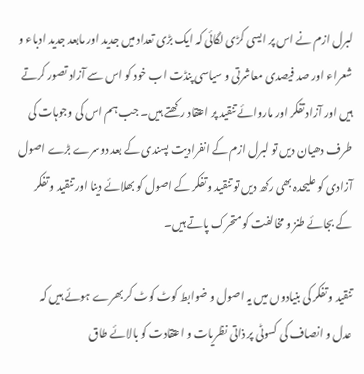لبرل ازم نے اس پر ایسی کڑی لگائی کہ ایک بڑی تعداد میں جدید اور مابعد جدید ادباء و شعراء اور صد فیصدی معاشرتی و سیاسی پنڈت اب خود کو اس سے آزاد تصور کرتے ہیں اور آزاد تفکر اور ماروائے تنقید پر اعتقاد رکھتے ہیں۔ جب ہم اس کی وجوہات کی طرف دھیان دیں تو لبرل ازم کے انفرادیت پسندی کے بعد دوسرے بڑے اصول آزادی کو علیحدہ بھی رکھ دیں تو تنقید و تفکر کے اصول کو بھلائے دینا اور تنقید و تفکر کے بجائے طنز و مخالفت کو متحرک پاتے ہیں۔

تنقید و تفکر کی بنیادوں میں یہ اصول و ضوابط کوٹ کوٹ کر بھرے ہوئے ہیں کہ عدل و انصاف کی کسوٹی پر ذاتی نظریات و اعتقادت کو بالائے طاق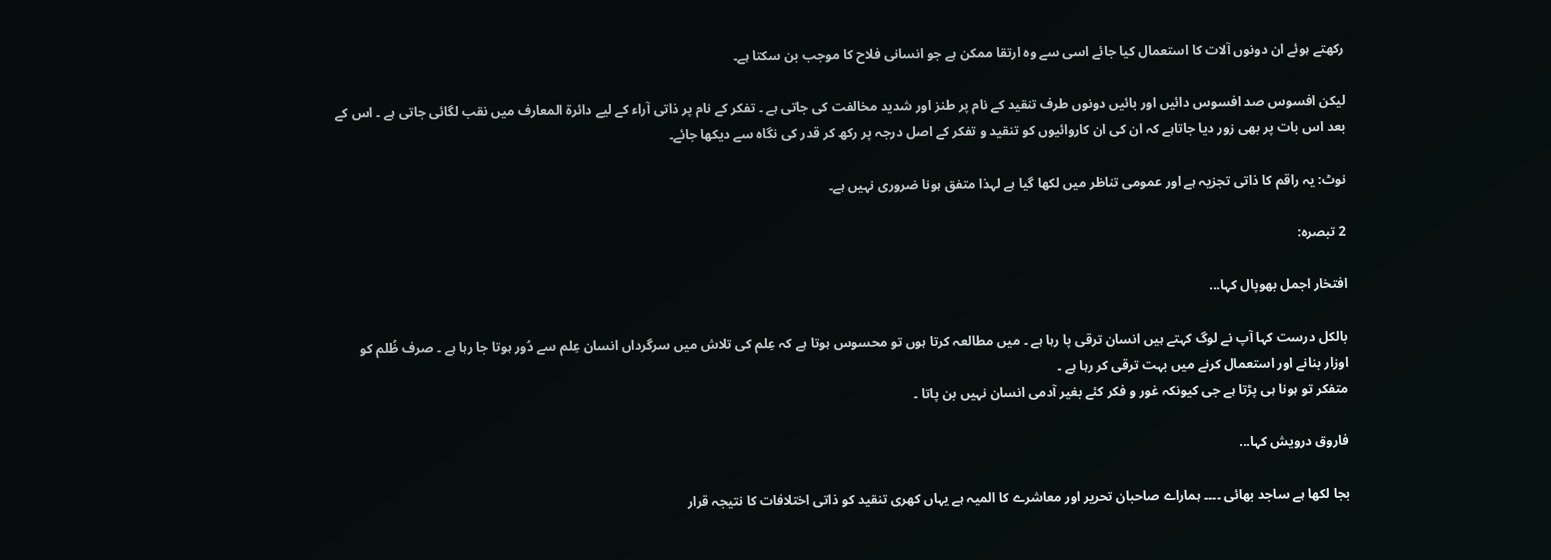رکھتے ہوئے ان دونوں آلات کا استعمال کیا جائے اسی سے وہ ارتقا ممکن ہے جو انسانی فلاح کا موجب بن سکتا ہے۔

لیکن افسوس صد افسوس دائیں اور بائیں دونوں طرف تنقید کے نام پر طنز اور شدید مخالفت کی جاتی ہے ۔ تفکر کے نام پر ذاتی آراء کے لیے دائرۃ المعارف میں نقب لگائی جاتی ہے ۔ اس کے بعد اس بات پر بھی زور دیا جاتاہے کہ ان کی ان کاروائیوں کو تنقید و تفکر کے اصل درجہ پر رکھ کر قدر کی نگاہ سے دیکھا جائے۔

نوٹ: یہ راقم کا ذاتی تجزیہ ہے اور عمومی تناظر میں لکھا گیا ہے لہذا متفق ہونا ضروری نہیں ہے۔

2 تبصرہ:

افتخار اجمل بھوپال کہا...

بالکل درست کہا آپ نے لوگ کہتے ہیں انسان ترقی پا رہا ہے ۔ میں مطالعہ کرتا ہوں تو محسوس ہوتا ہے کہ عِلم کی تلاش میں سرگرداں انسان عِلم سے دُور ہوتا جا رہا ہے ۔ صرف ظُلم کو اوزار بنانے اور استعمال کرنے میں بہت ترقی کر رہا ہے ۔
متفکر تو ہونا ہی پڑتا ہے جی کیونکہ غور و فکر کئے بغیر آدمی انسان نہیں بن پاتا ۔

فاروق درویش کہا...

بجا لکھا ہے ساجد بھائی ۔۔۔۔ ہماراے صاحبان تحریر اور معاشرے کا المیہ ہے یہاں کھری تنقید کو ذاتی اختلافات کا نتیجہ قرار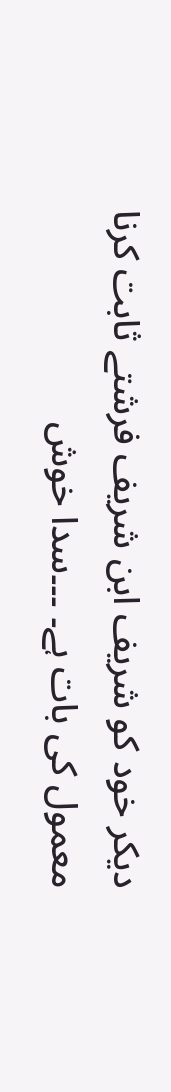دیکر خود کو شریف ابن شریف فرشتے ثابت کرنا معمول کی بات ہے۔ ۔۔۔سدا خوش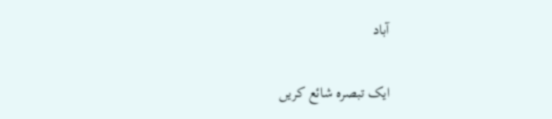آباد

ایک تبصرہ شائع کریں